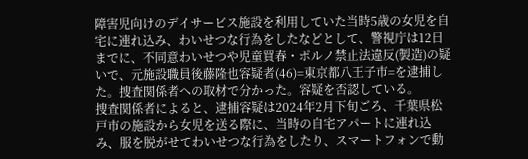障害児向けのデイサービス施設を利用していた当時5歳の女児を自宅に連れ込み、わいせつな行為をしたなどとして、警視庁は12日までに、不同意わいせつや児童買春・ポルノ禁止法違反(製造)の疑いで、元施設職員後藤隆也容疑者(46)=東京都八王子市=を逮捕した。捜査関係者への取材で分かった。容疑を否認している。
捜査関係者によると、逮捕容疑は2024年2月下旬ごろ、千葉県松戸市の施設から女児を送る際に、当時の自宅アパートに連れ込み、服を脱がせてわいせつな行為をしたり、スマートフォンで動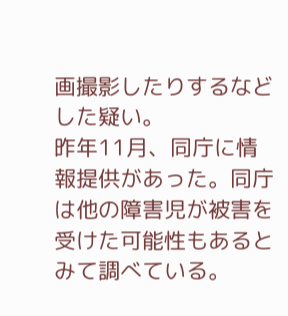画撮影したりするなどした疑い。
昨年11月、同庁に情報提供があった。同庁は他の障害児が被害を受けた可能性もあるとみて調べている。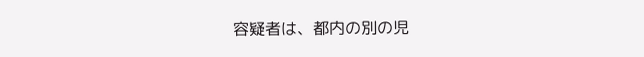容疑者は、都内の別の児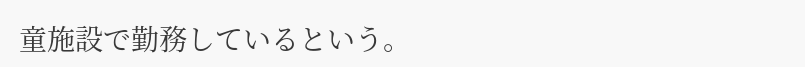童施設で勤務しているという。